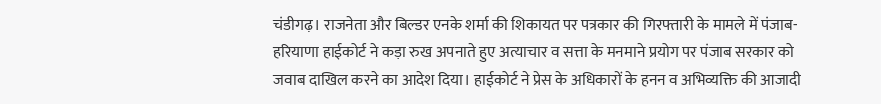चंडीगढ़। राजनेता और बिल्डर एनके शर्मा की शिकायत पर पत्रकार की गिरफ्तारी के मामले में पंजाब-हरियाणा हाईकोर्ट ने कड़ा रुख अपनाते हुए अत्याचार व सत्ता के मनमाने प्रयोग पर पंजाब सरकार को जवाब दाखिल करने का आदेश दिया। हाईकोर्ट ने प्रेस के अधिकारों के हनन व अभिव्यक्ति की आजादी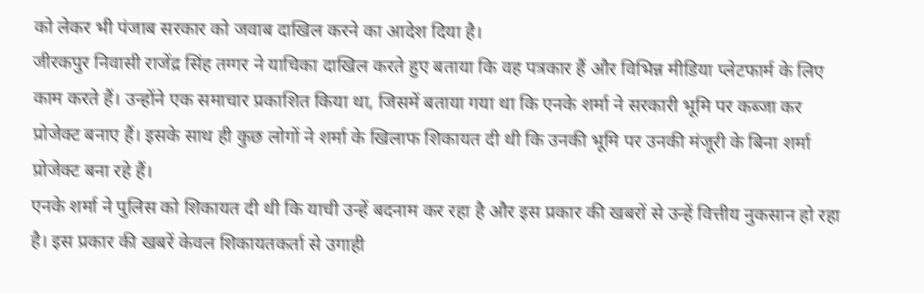को लेकर भी पंजाब सरकार को जवाब दाखिल करने का आदेश दिया है।
जीरकपुर निवासी राजेंद्र सिंह तग्गर ने याचिका दाखिल करते हुए बताया कि वह पत्रकार हैं और विभिन्न मीडिया प्लेटफार्म के लिए काम करते हैं। उन्होंने एक समाचार प्रकाशित किया था, जिसमें बताया गया था कि एनके शर्मा ने सरकारी भूमि पर कब्जा कर प्रोजेक्ट बनाए हैं। इसके साथ ही कुछ लोगों ने शर्मा के खिलाफ शिकायत दी थी कि उनकी भूमि पर उनकी मंजूरी के बिना शर्मा प्रोजेक्ट बना रहे हैं।
एनके शर्मा ने पुलिस को शिकायत दी थी कि याची उन्हें बदनाम कर रहा है और इस प्रकार की खबरों से उन्हें वित्तीय नुकसान हो रहा है। इस प्रकार की खबरें केवल शिकायतकर्ता से उगाही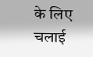के लिए चलाई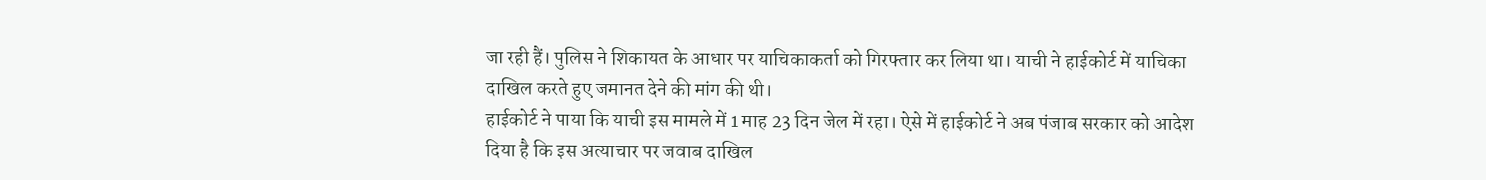जा रही हैं। पुलिस ने शिकायत के आधार पर याचिकाकर्ता को गिरफ्तार कर लिया था। याची ने हाईकोर्ट में याचिका दाखिल करते हुए जमानत देने की मांग की थी।
हाईकोर्ट ने पाया कि याची इस मामले में 1 माह 23 दिन जेल में रहा। ऐसे में हाईकोर्ट ने अब पंजाब सरकार को आदेश दिया है कि इस अत्याचार पर जवाब दाखिल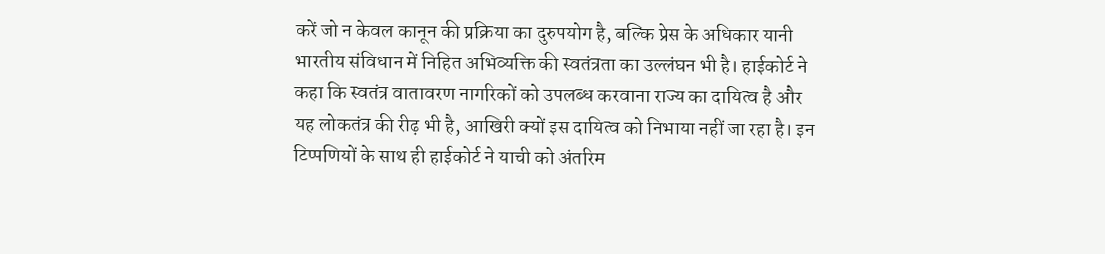करें जो न केवल कानून की प्रक्रिया का दुरुपयोग है, बल्कि प्रेस के अधिकार यानी भारतीय संविधान में निहित अभिव्यक्ति की स्वतंत्रता का उल्लंघन भी है। हाईकोर्ट ने कहा कि स्वतंत्र वातावरण नागरिकों को उपलब्ध करवाना राज्य का दायित्व है और यह लोकतंत्र की रीढ़ भी है, आखिरी क्यों इस दायित्व को निभाया नहीं जा रहा है। इन टिप्पणियों के साथ ही हाईकोर्ट ने याची को अंतरिम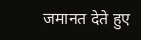जमानत देते हुए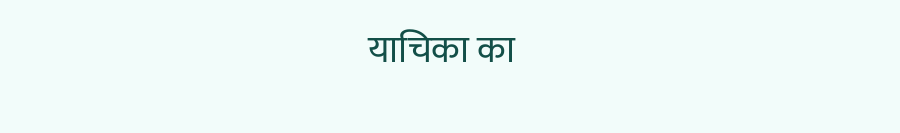याचिका का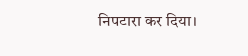निपटारा कर दिया।